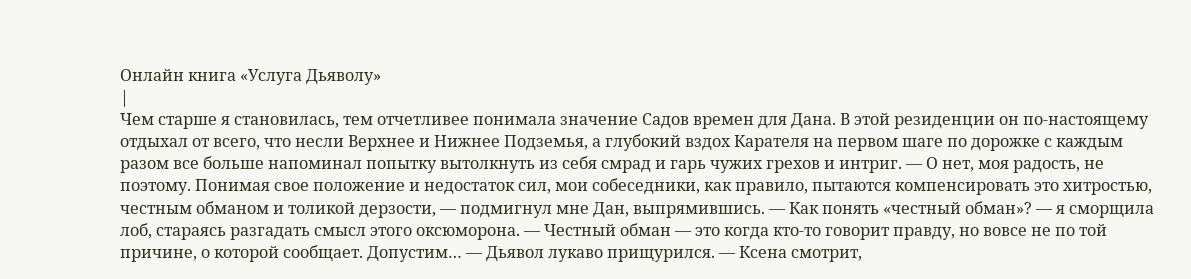Онлайн книга «Услуга Дьяволу»
|
Чем старше я становилась, тем отчетливее понимала значение Садов времен для Дана. В этой резиденции он по-настоящему отдыхал от всего, что несли Верхнее и Нижнее Подземья, а глубокий вздох Карателя на первом шаге по дорожке с каждым разом все больше напоминал попытку вытолкнуть из себя смрад и гарь чужих грехов и интриг. — О нет, моя радость, не поэтому. Понимая свое положение и недостаток сил, мои собеседники, как правило, пытаются компенсировать это хитростью, честным обманом и толикой дерзости, — подмигнул мне Дан, выпрямившись. — Как понять «честный обман»? — я сморщила лоб, стараясь разгадать смысл этого оксюморона. — Честный обман — это когда кто-то говорит правду, но вовсе не по той причине, о которой сообщает. Допустим… — Дьявол лукаво прищурился. — Ксена смотрит,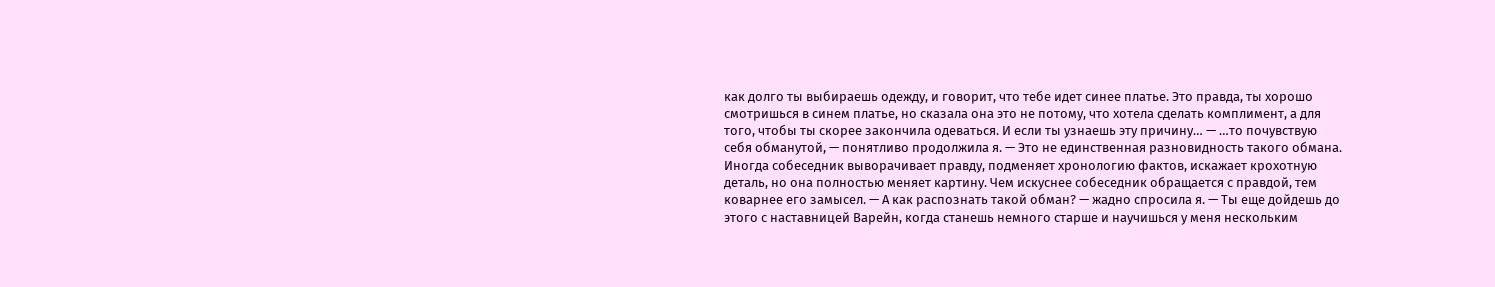как долго ты выбираешь одежду, и говорит, что тебе идет синее платье. Это правда, ты хорошо смотришься в синем платье, но сказала она это не потому, что хотела сделать комплимент, а для того, чтобы ты скорее закончила одеваться. И если ты узнаешь эту причину… — …то почувствую себя обманутой, — понятливо продолжила я. — Это не единственная разновидность такого обмана. Иногда собеседник выворачивает правду, подменяет хронологию фактов, искажает крохотную деталь, но она полностью меняет картину. Чем искуснее собеседник обращается с правдой, тем коварнее его замысел. — А как распознать такой обман? — жадно спросила я. — Ты еще дойдешь до этого с наставницей Варейн, когда станешь немного старше и научишься у меня нескольким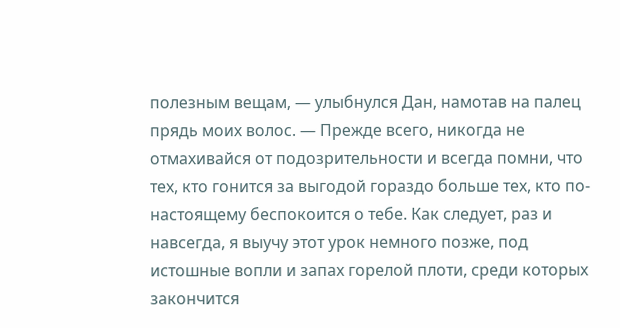полезным вещам, — улыбнулся Дан, намотав на палец прядь моих волос. — Прежде всего, никогда не отмахивайся от подозрительности и всегда помни, что тех, кто гонится за выгодой гораздо больше тех, кто по-настоящему беспокоится о тебе. Как следует, раз и навсегда, я выучу этот урок немного позже, под истошные вопли и запах горелой плоти, среди которых закончится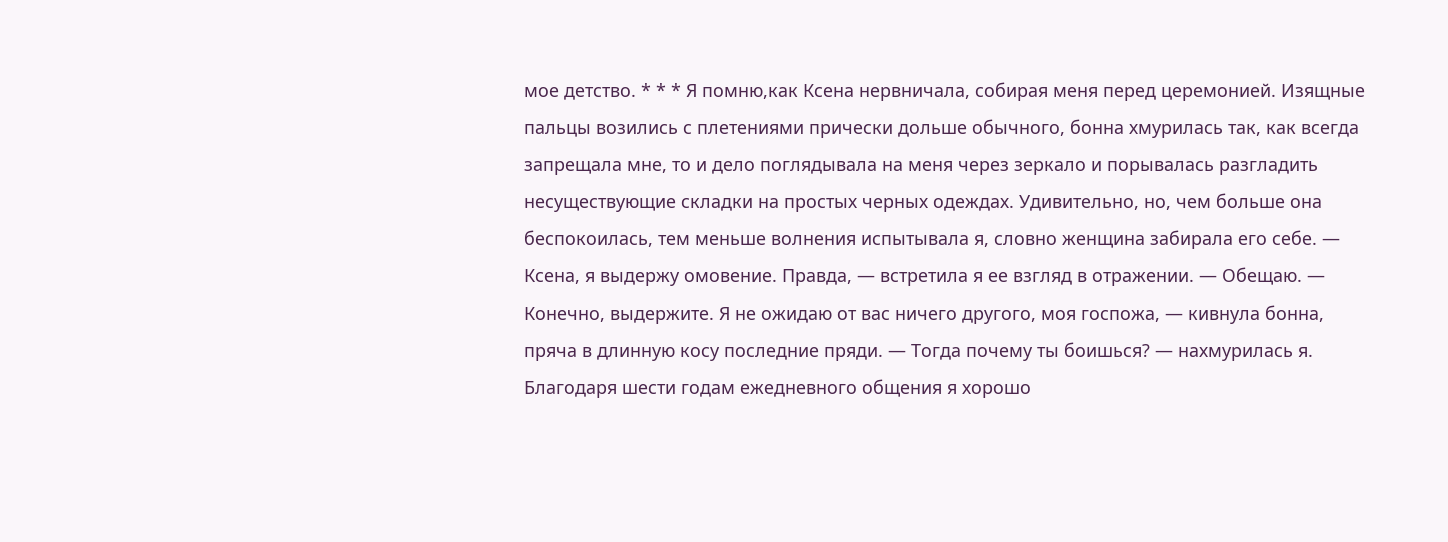мое детство. * * * Я помню,как Ксена нервничала, собирая меня перед церемонией. Изящные пальцы возились с плетениями прически дольше обычного, бонна хмурилась так, как всегда запрещала мне, то и дело поглядывала на меня через зеркало и порывалась разгладить несуществующие складки на простых черных одеждах. Удивительно, но, чем больше она беспокоилась, тем меньше волнения испытывала я, словно женщина забирала его себе. — Ксена, я выдержу омовение. Правда, — встретила я ее взгляд в отражении. — Обещаю. — Конечно, выдержите. Я не ожидаю от вас ничего другого, моя госпожа, — кивнула бонна, пряча в длинную косу последние пряди. — Тогда почему ты боишься? — нахмурилась я. Благодаря шести годам ежедневного общения я хорошо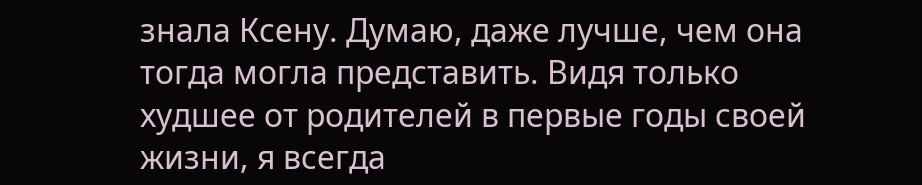знала Ксену. Думаю, даже лучше, чем она тогда могла представить. Видя только худшее от родителей в первые годы своей жизни, я всегда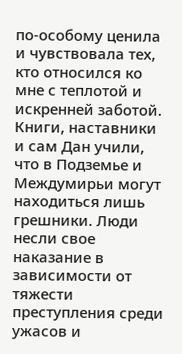по-особому ценила и чувствовала тех, кто относился ко мне с теплотой и искренней заботой. Книги, наставники и сам Дан учили, что в Подземье и Междумирьи могут находиться лишь грешники. Люди несли свое наказание в зависимости от тяжести преступления среди ужасов и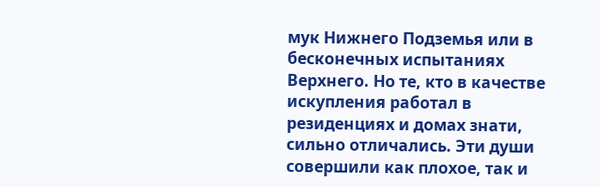мук Нижнего Подземья или в бесконечных испытаниях Верхнего. Но те, кто в качестве искупления работал в резиденциях и домах знати, сильно отличались. Эти души совершили как плохое, так и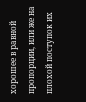хорошее в равной пропорции, или же на плохой поступок их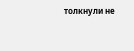толкнули не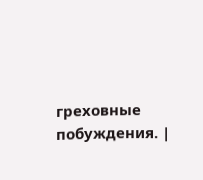греховные побуждения. |